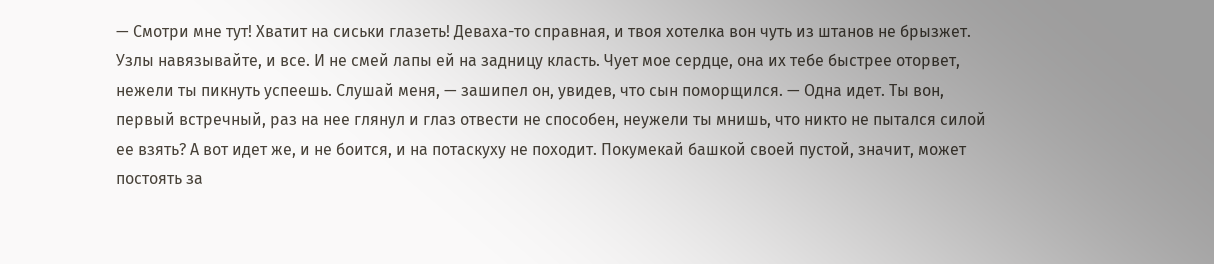— Смотри мне тут! Хватит на сиськи глазеть! Деваха-то справная, и твоя хотелка вон чуть из штанов не брызжет. Узлы навязывайте, и все. И не смей лапы ей на задницу класть. Чует мое сердце, она их тебе быстрее оторвет, нежели ты пикнуть успеешь. Слушай меня, — зашипел он, увидев, что сын поморщился. — Одна идет. Ты вон, первый встречный, раз на нее глянул и глаз отвести не способен, неужели ты мнишь, что никто не пытался силой ее взять? А вот идет же, и не боится, и на потаскуху не походит. Покумекай башкой своей пустой, значит, может постоять за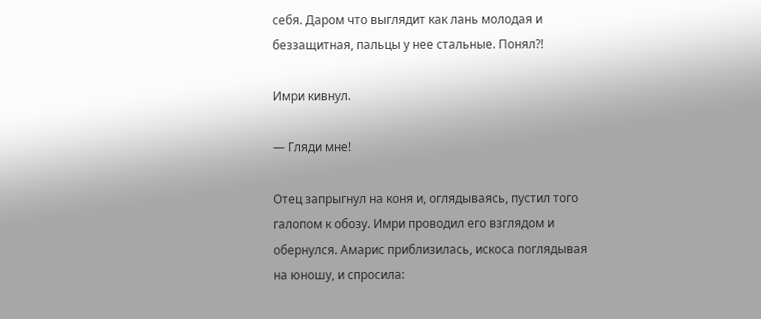себя. Даром что выглядит как лань молодая и беззащитная, пальцы у нее стальные. Понял?!

Имри кивнул.

— Гляди мне!

Отец запрыгнул на коня и, оглядываясь, пустил того галопом к обозу. Имри проводил его взглядом и обернулся. Амарис приблизилась, искоса поглядывая на юношу, и спросила: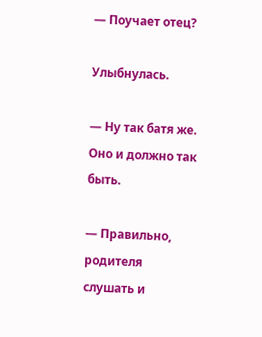— Поучает отец?

Улыбнулась.

— Ну так батя же. Оно и должно так быть.

— Правильно, родителя слушать и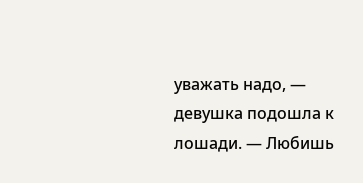уважать надо, — девушка подошла к лошади. — Любишь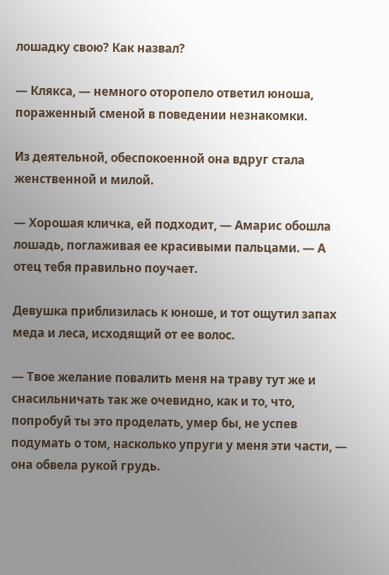лошадку свою? Как назвал?

— Клякса, — немного оторопело ответил юноша, пораженный сменой в поведении незнакомки.

Из деятельной, обеспокоенной она вдруг стала женственной и милой.

— Хорошая кличка, ей подходит, — Амарис обошла лошадь, поглаживая ее красивыми пальцами. — А отец тебя правильно поучает.

Девушка приблизилась к юноше, и тот ощутил запах меда и леса, исходящий от ее волос.

— Твое желание повалить меня на траву тут же и снасильничать так же очевидно, как и то, что, попробуй ты это проделать, умер бы, не успев подумать о том, насколько упруги у меня эти части, — она обвела рукой грудь.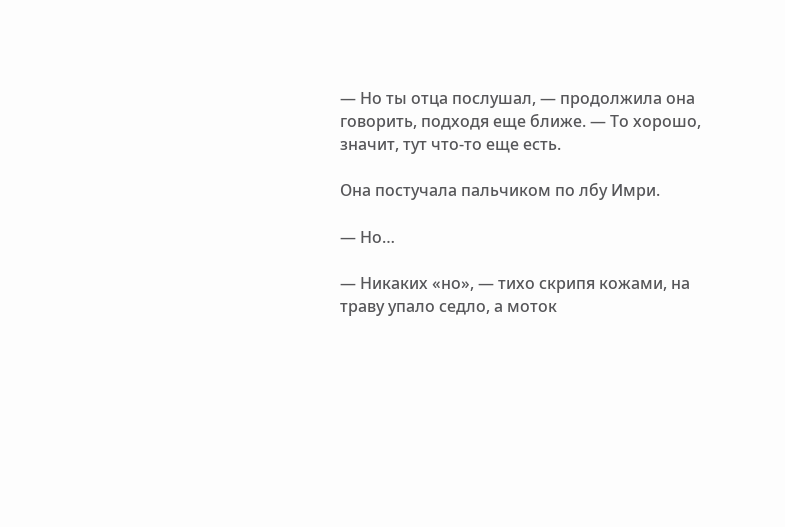— Но ты отца послушал, — продолжила она говорить, подходя еще ближе. — То хорошо, значит, тут что-то еще есть.

Она постучала пальчиком по лбу Имри.

— Но…

— Никаких «но», — тихо скрипя кожами, на траву упало седло, а моток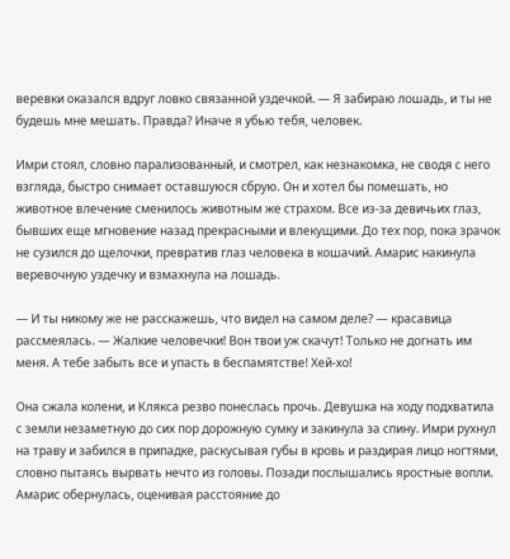веревки оказался вдруг ловко связанной уздечкой. — Я забираю лошадь, и ты не будешь мне мешать. Правда? Иначе я убью тебя, человек.

Имри стоял, словно парализованный, и смотрел, как незнакомка, не сводя с него взгляда, быстро снимает оставшуюся сбрую. Он и хотел бы помешать, но животное влечение сменилось животным же страхом. Все из-за девичьих глаз, бывших еще мгновение назад прекрасными и влекущими. До тех пор, пока зрачок не сузился до щелочки, превратив глаз человека в кошачий. Амарис накинула веревочную уздечку и взмахнула на лошадь.

— И ты никому же не расскажешь, что видел на самом деле? — красавица рассмеялась. — Жалкие человечки! Вон твои уж скачут! Только не догнать им меня. А тебе забыть все и упасть в беспамятстве! Хей-хо!

Она сжала колени, и Клякса резво понеслась прочь. Девушка на ходу подхватила с земли незаметную до сих пор дорожную сумку и закинула за спину. Имри рухнул на траву и забился в припадке, раскусывая губы в кровь и раздирая лицо ногтями, словно пытаясь вырвать нечто из головы. Позади послышались яростные вопли. Амарис обернулась, оценивая расстояние до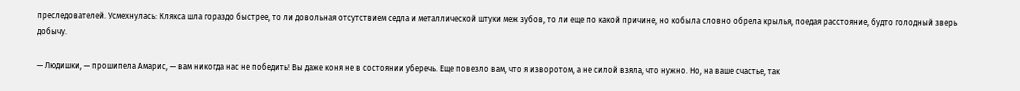преследователей. Усмехнулась: Клякса шла гораздо быстрее, то ли довольная отсутствием седла и металлической штуки меж зубов, то ли еще по какой причине, но кобыла словно обрела крылья, поедая расстояние, будто голодный зверь добычу.

— Людишки, — прошипела Амарис, — вам никогда нас не победить! Вы даже коня не в состоянии уберечь. Еще повезло вам, что я изворотом, а не силой взяла, что нужно. Но, на ваше счастье, так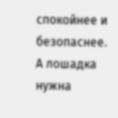спокойнее и безопаснее. А лошадка нужна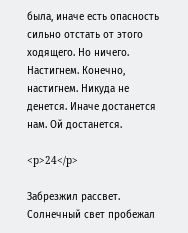была, иначе есть опасность сильно отстать от этого ходящего. Но ничего. Настигнем. Конечно, настигнем. Никуда не денется. Иначе достанется нам. Ой достанется.

<p>24</p>

Забрезжил рассвет. Солнечный свет пробежал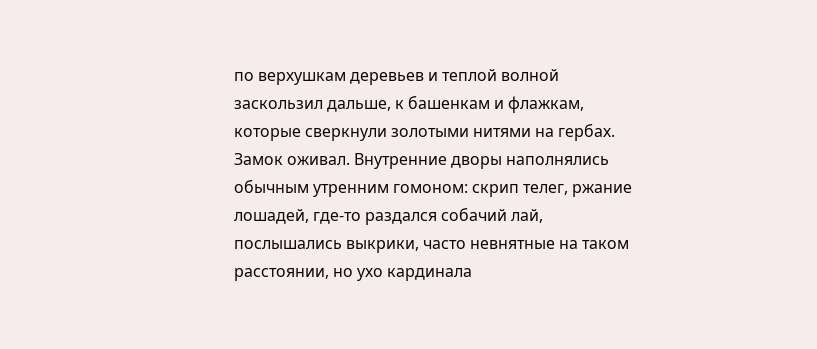по верхушкам деревьев и теплой волной заскользил дальше, к башенкам и флажкам, которые сверкнули золотыми нитями на гербах. Замок оживал. Внутренние дворы наполнялись обычным утренним гомоном: скрип телег, ржание лошадей, где-то раздался собачий лай, послышались выкрики, часто невнятные на таком расстоянии, но ухо кардинала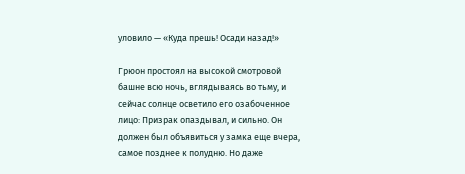уловило — «Куда прешь! Осади назад!»

Грюон простоял на высокой смотровой башне всю ночь, вглядываясь во тьму, и сейчас солнце осветило его озабоченное лицо: Призрак опаздывал, и сильно. Он должен был объявиться у замка еще вчера, самое позднее к полудню. Но даже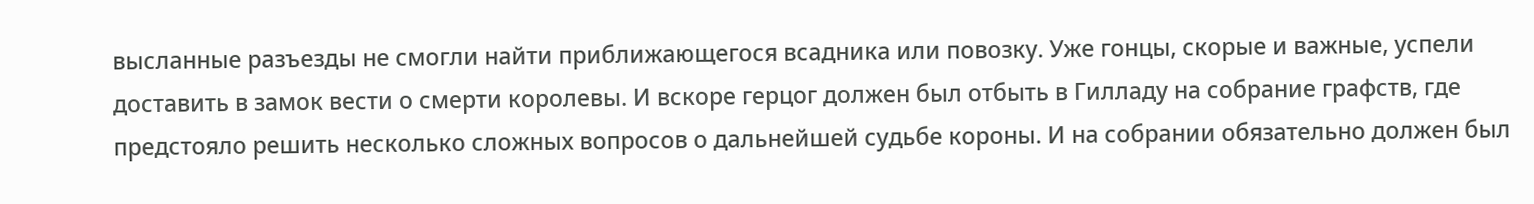высланные разъезды не смогли найти приближающегося всадника или повозку. Уже гонцы, скорые и важные, успели доставить в замок вести о смерти королевы. И вскоре герцог должен был отбыть в Гилладу на собрание графств, где предстояло решить несколько сложных вопросов о дальнейшей судьбе короны. И на собрании обязательно должен был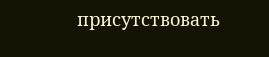присутствовать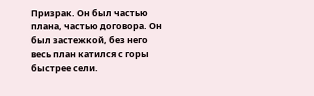Призрак. Он был частью плана, частью договора. Он был застежкой, без него весь план катился с горы быстрее сели.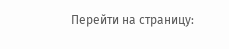Перейти на страницу: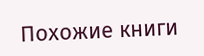Похожие книги